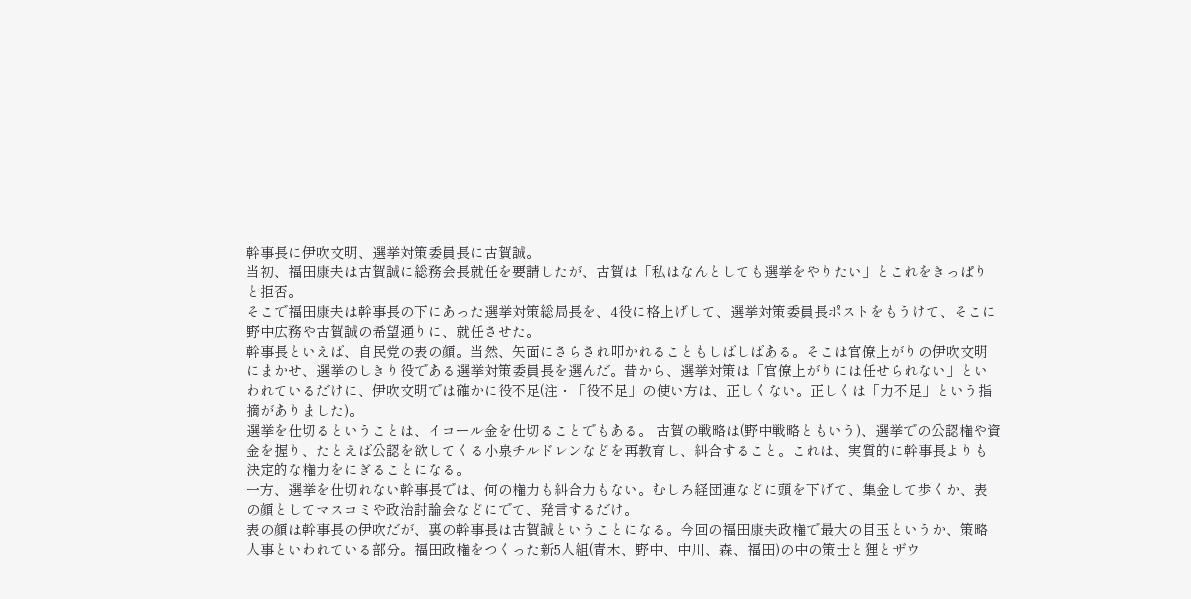幹事長に伊吹文明、選挙対策委員長に古賀誠。
当初、福田康夫は古賀誠に総務会長就任を要請したが、古賀は「私はなんとしても選挙をやりたい」とこれをきっぱりと拒否。
そこで福田康夫は幹事長の下にあった選挙対策総局長を、4役に格上げして、選挙対策委員長ポストをもうけて、そこに野中広務や古賀誠の希望通りに、就任させた。
幹事長といえば、自民党の表の顔。当然、矢面にさらされ叩かれることもしばしばある。そこは官僚上がりの伊吹文明にまかせ、選挙のしきり役である選挙対策委員長を選んだ。昔から、選挙対策は「官僚上がりには任せられない」といわれているだけに、伊吹文明では確かに役不足(注・「役不足」の使い方は、正しくない。正しくは「力不足」という指摘がありました)。
選挙を仕切るということは、イコール金を仕切ることでもある。 古賀の戦略は(野中戦略ともいう)、選挙での公認権や資金を握り、たとえば公認を欲してくる小泉チルドレンなどを再教育し、糾合すること。これは、実質的に幹事長よりも決定的な権力をにぎることになる。
一方、選挙を仕切れない幹事長では、何の権力も糾合力もない。むしろ経団連などに頭を下げて、集金して歩くか、表の顔としてマスコミや政治討論会などにでて、発言するだけ。
表の顔は幹事長の伊吹だが、裏の幹事長は古賀誠ということになる。今回の福田康夫政権で最大の目玉というか、策略人事といわれている部分。福田政権をつくった新5人組(青木、野中、中川、森、福田)の中の策士と狸とザウ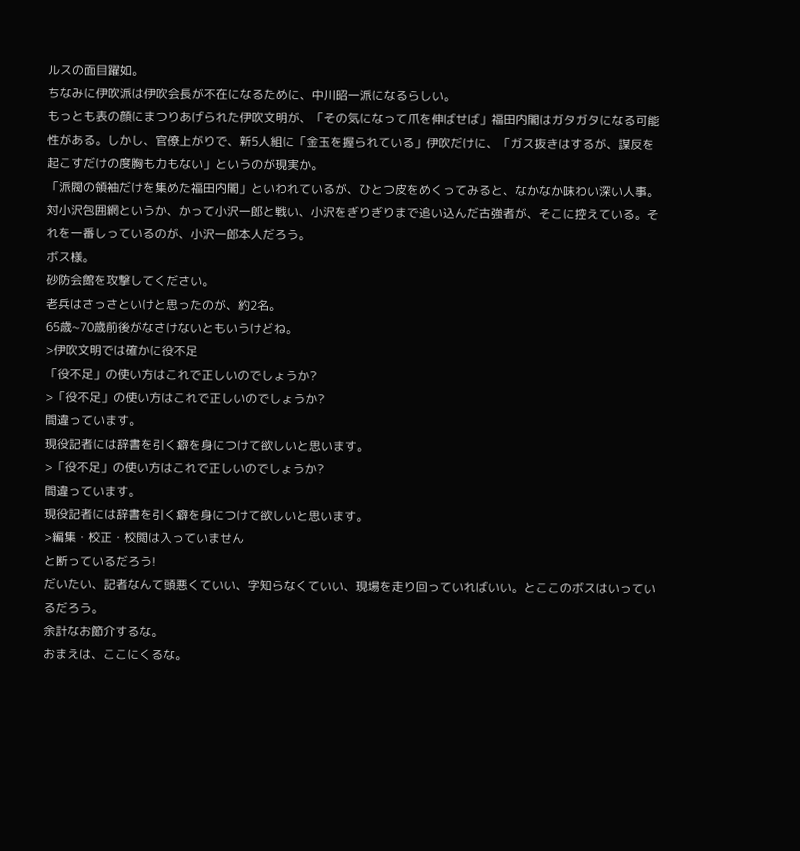ルスの面目躍如。
ちなみに伊吹派は伊吹会長が不在になるために、中川昭一派になるらしい。
もっとも表の顔にまつりあげられた伊吹文明が、「その気になって爪を伸ばせば」福田内閣はガタガタになる可能性がある。しかし、官僚上がりで、新5人組に「金玉を握られている」伊吹だけに、「ガス抜きはするが、謀反を起こすだけの度胸も力もない」というのが現実か。
「派閥の領袖だけを集めた福田内閣」といわれているが、ひとつ皮をめくってみると、なかなか味わい深い人事。
対小沢包囲網というか、かって小沢一郎と戦い、小沢をぎりぎりまで追い込んだ古強者が、そこに控えている。それを一番しっているのが、小沢一郎本人だろう。
ボス様。
砂防会館を攻撃してください。
老兵はさっさといけと思ったのが、約2名。
65歳~70歳前後がなさけないともいうけどね。
>伊吹文明では確かに役不足
「役不足」の使い方はこれで正しいのでしょうか?
>「役不足」の使い方はこれで正しいのでしょうか?
間違っています。
現役記者には辞書を引く癖を身につけて欲しいと思います。
>「役不足」の使い方はこれで正しいのでしょうか?
間違っています。
現役記者には辞書を引く癖を身につけて欲しいと思います。
>編集・校正・校閲は入っていません
と断っているだろう!
だいたい、記者なんて頭悪くていい、字知らなくていい、現場を走り回っていればいい。とここのボスはいっているだろう。
余計なお節介するな。
おまえは、ここにくるな。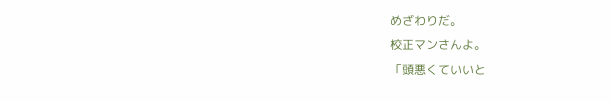めざわりだ。
校正マンさんよ。
「頭悪くていいと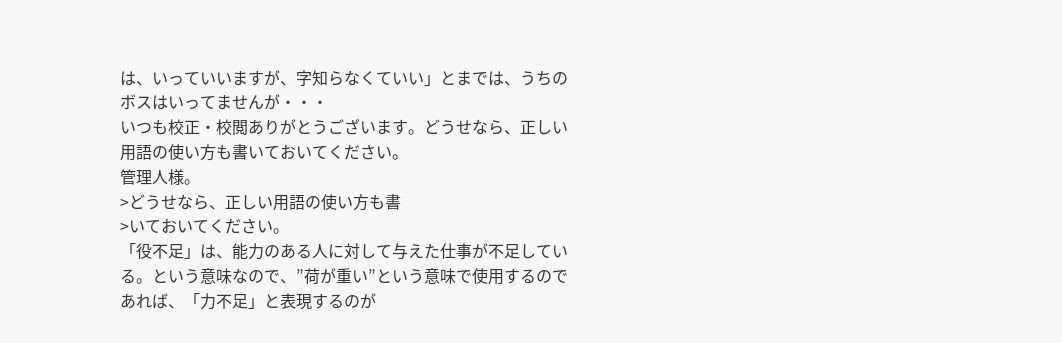は、いっていいますが、字知らなくていい」とまでは、うちのボスはいってませんが・・・
いつも校正・校閲ありがとうございます。どうせなら、正しい用語の使い方も書いておいてください。
管理人様。
>どうせなら、正しい用語の使い方も書
>いておいてください。
「役不足」は、能力のある人に対して与えた仕事が不足している。という意味なので、”荷が重い”という意味で使用するのであれば、「力不足」と表現するのが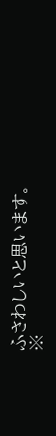ふさわしいと思います。
※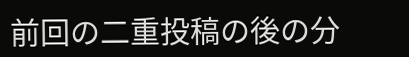前回の二重投稿の後の分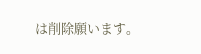は削除願います。